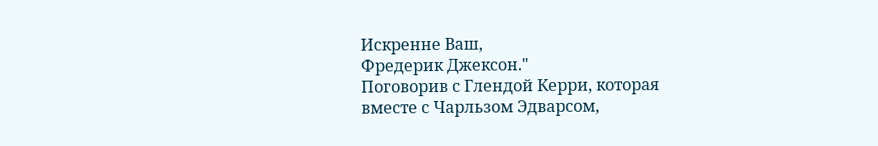Искренне Ваш,
Фредерик Джексон."
Поговорив с Глендой Керри, которая вместе с Чарльзом Эдварсом,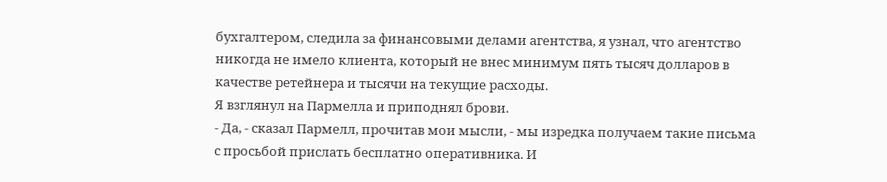бухгалтером, следила за финансовыми делами агентства, я узнал, что агентство никогда не имело клиента, который не внес минимум пять тысяч долларов в качестве ретейнера и тысячи на текущие расходы.
Я взглянул на Пармелла и приподнял брови.
- Да, - сказал Пармелл, прочитав мои мысли, - мы изредка получаем такие письма с просьбой прислать бесплатно оперативника. И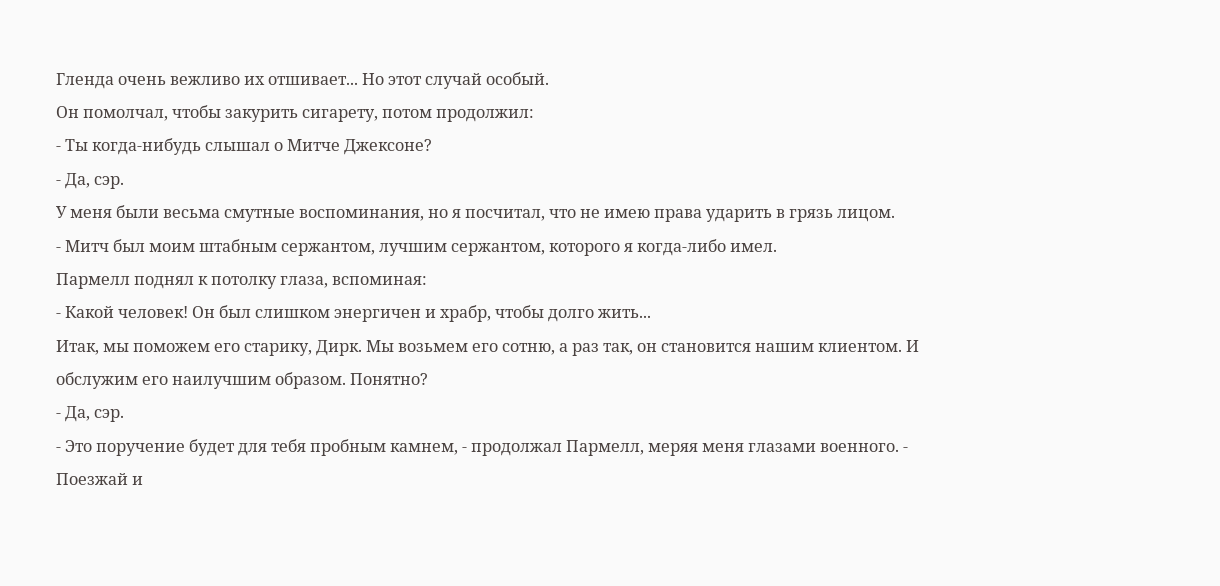Гленда очень вежливо их отшивает... Но этот случай особый.
Он помолчал, чтобы закурить сигарету, потом продолжил:
- Ты когда-нибудь слышал о Митче Джексоне?
- Да, сэр.
У меня были весьма смутные воспоминания, но я посчитал, что не имею права ударить в грязь лицом.
- Митч был моим штабным сержантом, лучшим сержантом, которого я когда-либо имел.
Пармелл поднял к потолку глаза, вспоминая:
- Какой человек! Он был слишком энергичен и храбр, чтобы долго жить...
Итак, мы поможем его старику, Дирк. Мы возьмем его сотню, а раз так, он становится нашим клиентом. И обслужим его наилучшим образом. Понятно?
- Да, сэр.
- Это поручение будет для тебя пробным камнем, - продолжал Пармелл, меряя меня глазами военного. - Поезжай и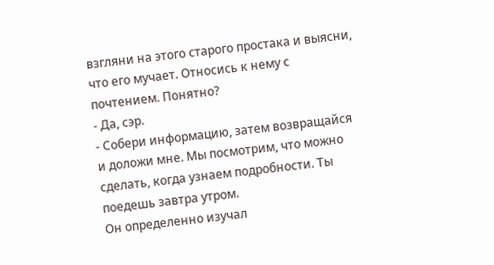взгляни на этого старого простака и выясни, что его мучает. Относись к нему с почтением. Понятно?
- Да, сэр.
- Собери информацию, затем возвращайся и доложи мне. Мы посмотрим, что можно сделать, когда узнаем подробности. Ты поедешь завтра утром.
Он определенно изучал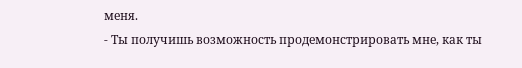меня.
- Ты получишь возможность продемонстрировать мне, как ты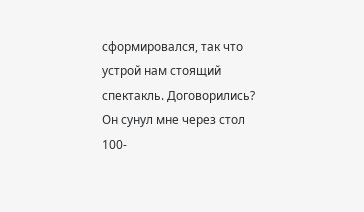сформировался, так что устрой нам стоящий спектакль. Договорились?
Он сунул мне через стол 100-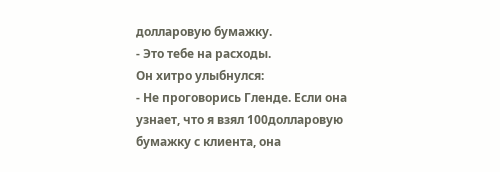долларовую бумажку.
- Это тебе на расходы.
Он хитро улыбнулся:
- Не проговорись Гленде. Если она узнает, что я взял 100долларовую бумажку с клиента, она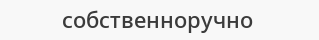собственноручно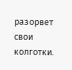разорвет свои колготки.